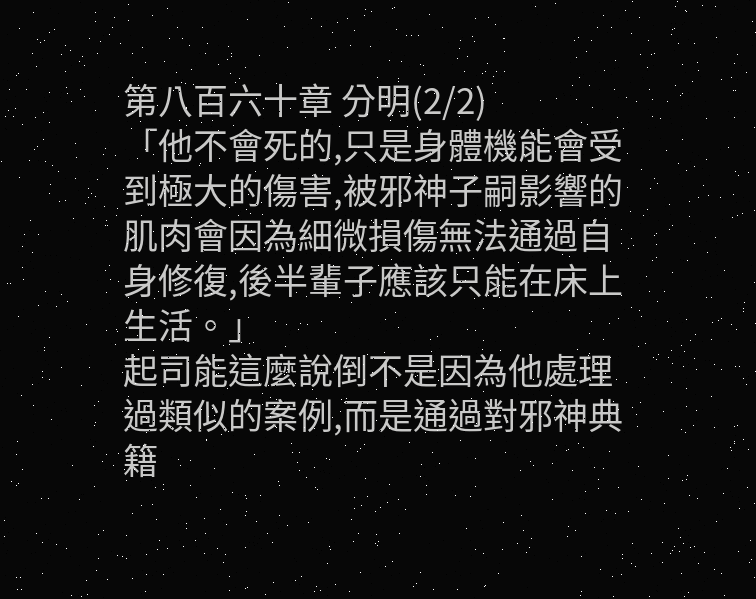第八百六十章 分明(2/2)
「他不會死的,只是身體機能會受到極大的傷害,被邪神子嗣影響的肌肉會因為細微損傷無法通過自身修復,後半輩子應該只能在床上生活。」
起司能這麼說倒不是因為他處理過類似的案例,而是通過對邪神典籍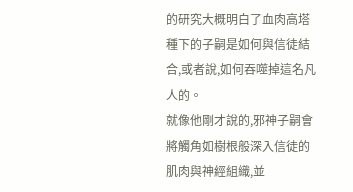的研究大概明白了血肉高塔種下的子嗣是如何與信徒結合,或者說,如何吞噬掉這名凡人的。
就像他剛才說的,邪神子嗣會將觸角如樹根般深入信徒的肌肉與神經組織,並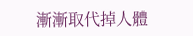漸漸取代掉人體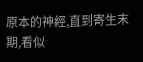原本的神經,直到寄生末期,看似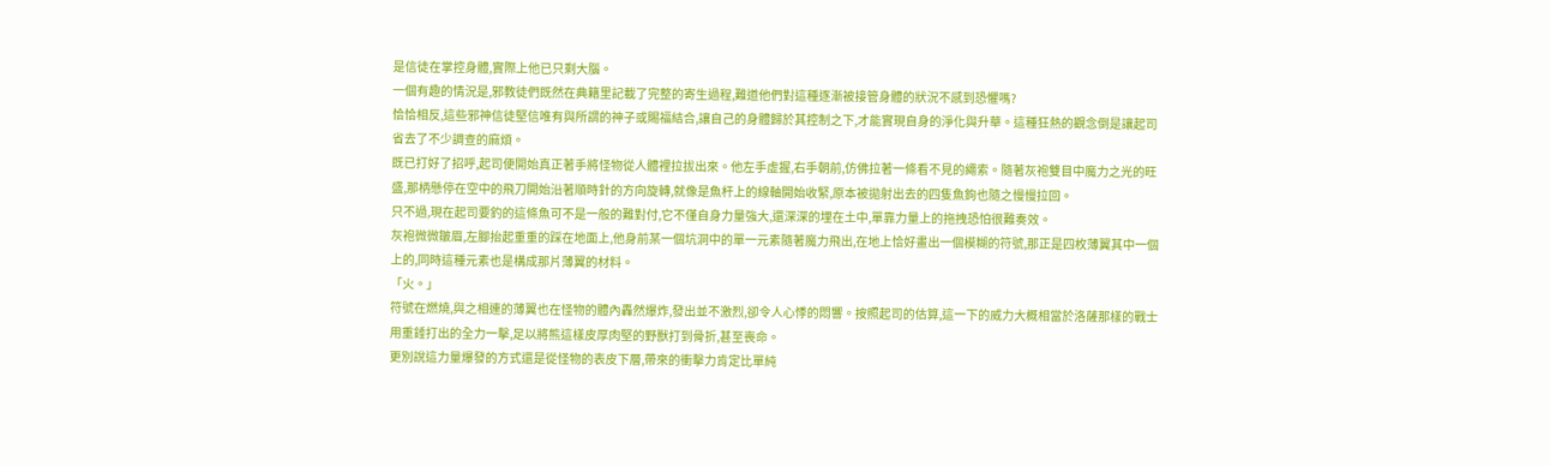是信徒在掌控身體,實際上他已只剩大腦。
一個有趣的情況是,邪教徒們既然在典籍里記載了完整的寄生過程,難道他們對這種逐漸被接管身體的狀況不感到恐懼嗎?
恰恰相反,這些邪神信徒堅信唯有與所謂的神子或賜福結合,讓自己的身體歸於其控制之下,才能實現自身的淨化與升華。這種狂熱的觀念倒是讓起司省去了不少調查的麻煩。
既已打好了招呼,起司便開始真正著手將怪物從人體裡拉拔出來。他左手虛握,右手朝前,仿佛拉著一條看不見的繩索。隨著灰袍雙目中魔力之光的旺盛,那柄懸停在空中的飛刀開始沿著順時針的方向旋轉,就像是魚杆上的線軸開始收緊,原本被拋射出去的四隻魚鉤也隨之慢慢拉回。
只不過,現在起司要釣的這條魚可不是一般的難對付,它不僅自身力量強大,還深深的埋在土中,單靠力量上的拖拽恐怕很難奏效。
灰袍微微皺眉,左腳抬起重重的踩在地面上,他身前某一個坑洞中的單一元素隨著魔力飛出,在地上恰好畫出一個模糊的符號,那正是四枚薄翼其中一個上的,同時這種元素也是構成那片薄翼的材料。
「火。」
符號在燃燒,與之相連的薄翼也在怪物的體內轟然爆炸,發出並不激烈,卻令人心悸的悶響。按照起司的估算,這一下的威力大概相當於洛薩那樣的戰士用重錘打出的全力一擊,足以將熊這樣皮厚肉堅的野獸打到骨折,甚至喪命。
更別說這力量爆發的方式還是從怪物的表皮下層,帶來的衝擊力肯定比單純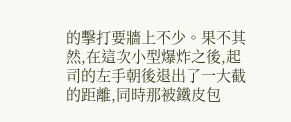的擊打要牆上不少。果不其然,在這次小型爆炸之後,起司的左手朝後退出了一大截的距離,同時那被鐵皮包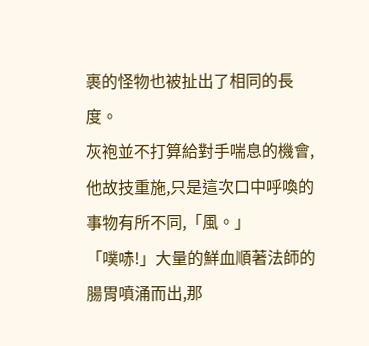裹的怪物也被扯出了相同的長度。
灰袍並不打算給對手喘息的機會,他故技重施,只是這次口中呼喚的事物有所不同,「風。」
「噗哧!」大量的鮮血順著法師的腸胃噴涌而出,那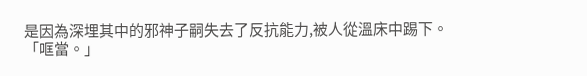是因為深埋其中的邪神子嗣失去了反抗能力,被人從溫床中踢下。
「哐當。」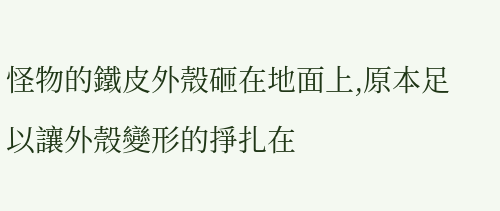怪物的鐵皮外殼砸在地面上,原本足以讓外殼變形的掙扎在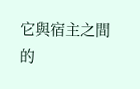它與宿主之間的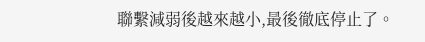聯繫減弱後越來越小,最後徹底停止了。